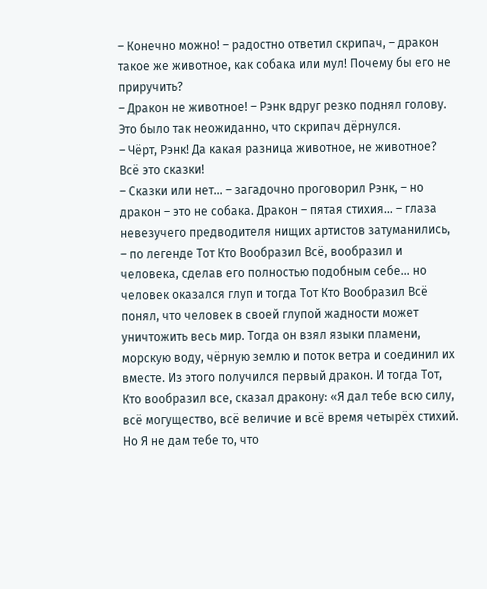– Конечно можно! – радостно ответил скрипач, – дракон такое же животное, как собака или мул! Почему бы его не приручить?
– Дракон не животное! – Рэнк вдруг резко поднял голову. Это было так неожиданно, что скрипач дёрнулся.
– Чёрт, Рэнк! Да какая разница животное, не животное? Всё это сказки!
– Сказки или нет… – загадочно проговорил Рэнк, – но дракон – это не собака. Дракон – пятая стихия… – глаза невезучего предводителя нищих артистов затуманились, – по легенде Тот Кто Вообразил Всё, вообразил и человека, сделав его полностью подобным себе… но человек оказался глуп и тогда Тот Кто Вообразил Всё понял, что человек в своей глупой жадности может уничтожить весь мир. Тогда он взял языки пламени, морскую воду, чёрную землю и поток ветра и соединил их вместе. Из этого получился первый дракон. И тогда Тот, Кто вообразил все, сказал дракону: «Я дал тебе всю силу, всё могущество, всё величие и всё время четырёх стихий. Но Я не дам тебе то, что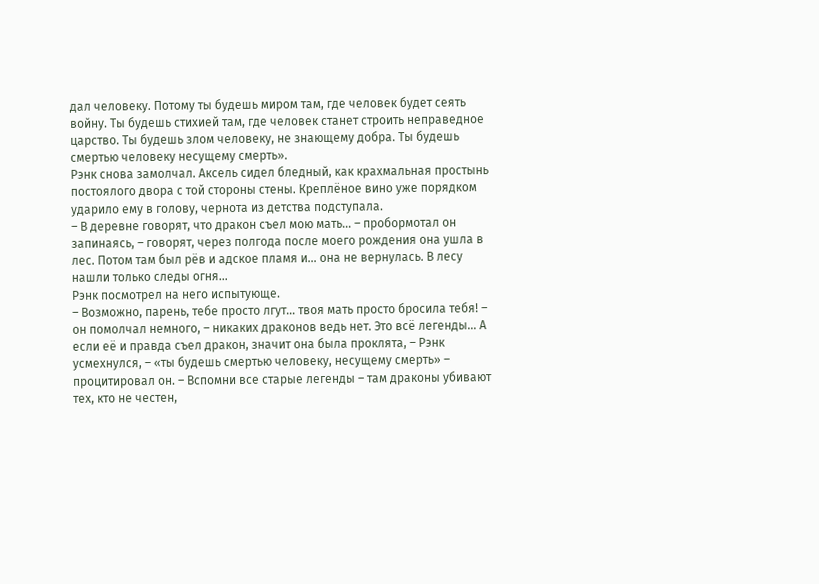дал человеку. Потому ты будешь миром там, где человек будет сеять войну. Ты будешь стихией там, где человек станет строить неправедное царство. Ты будешь злом человеку, не знающему добра. Ты будешь смертью человеку несущему смерть».
Рэнк снова замолчал. Аксель сидел бледный, как крахмальная простынь постоялого двора с той стороны стены. Креплёное вино уже порядком ударило ему в голову, чернота из детства подступала.
– В деревне говорят, что дракон съел мою мать… – пробормотал он запинаясь, – говорят, через полгода после моего рождения она ушла в лес. Потом там был рёв и адское пламя и… она не вернулась. В лесу нашли только следы огня…
Рэнк посмотрел на него испытующе.
– Возможно, парень, тебе просто лгут… твоя мать просто бросила тебя! – он помолчал немного, – никаких драконов ведь нет. Это всё легенды… А если её и правда съел дракон, значит она была проклята, – Рэнк усмехнулся, – «ты будешь смертью человеку, несущему смерть» – процитировал он. – Вспомни все старые легенды – там драконы убивают тех, кто не честен,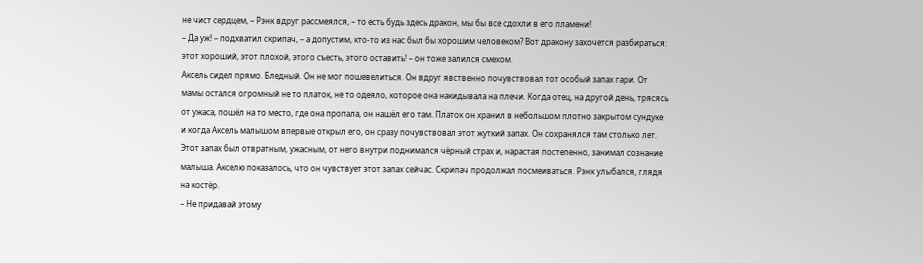не чист сердцем, – Рэнк вдруг рассмеялся, – то есть будь здесь дракон, мы бы все сдохли в его пламени!
– Да уж! – подхватил скрипач, – а допустим, кто-то из нас был бы хорошим человеком? Вот дракону захочется разбираться: этот хороший, этот плохой, этого съесть, этого оставить! – он тоже залился смехом.
Аксель сидел прямо. Бледный. Он не мог пошевелиться. Он вдруг явственно почувствовал тот особый запах гари. От мамы остался огромный не то платок, не то одеяло, которое она накидывала на плечи. Когда отец, на другой день, трясясь от ужаса, пошёл на то место, где она пропала, он нашёл его там. Платок он хранил в небольшом плотно закрытом сундуке и когда Аксель малышом впервые открыл его, он сразу почувствовал этот жуткий запах. Он сохранялся там столько лет. Этот запах был отвратным, ужасным, от него внутри поднимался чёрный страх и, нарастая постепенно, занимал сознание малыша. Акселю показалось, что он чувствует этот запах сейчас. Скрипач продолжал посмеиваться. Рэнк улыбался, глядя на костёр.
– Не придавай этому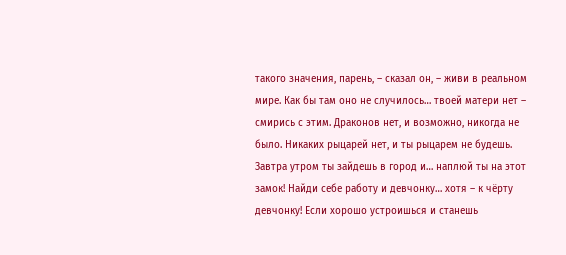такого значения, парень, – сказал он, – живи в реальном мире. Как бы там оно не случилось… твоей матери нет – смирись с этим. Драконов нет, и возможно, никогда не было. Никаких рыцарей нет, и ты рыцарем не будешь. Завтра утром ты зайдешь в город и… наплюй ты на этот замок! Найди себе работу и девчонку… хотя – к чёрту девчонку! Если хорошо устроишься и станешь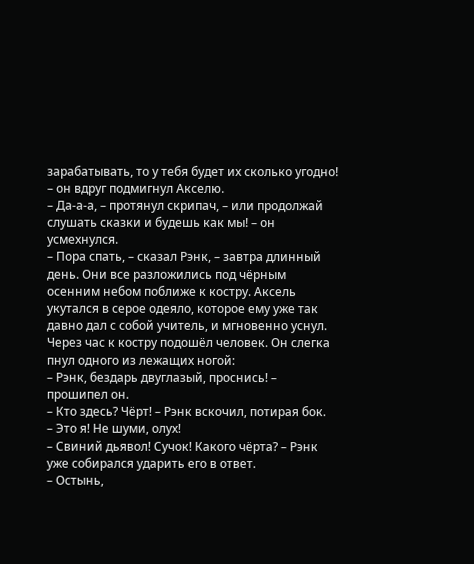зарабатывать, то у тебя будет их сколько угодно! – он вдруг подмигнул Акселю.
– Да-а-а, – протянул скрипач, – или продолжай слушать сказки и будешь как мы! – он усмехнулся.
– Пора спать, – сказал Рэнк, – завтра длинный день. Они все разложились под чёрным осенним небом поближе к костру. Аксель укутался в серое одеяло, которое ему уже так давно дал с собой учитель, и мгновенно уснул.
Через час к костру подошёл человек. Он слегка пнул одного из лежащих ногой:
– Рэнк, бездарь двуглазый, проснись! – прошипел он.
– Кто здесь? Чёрт! – Рэнк вскочил, потирая бок.
– Это я! Не шуми, олух!
– Свиний дьявол! Сучок! Какого чёрта? – Рэнк уже собирался ударить его в ответ.
– Остынь,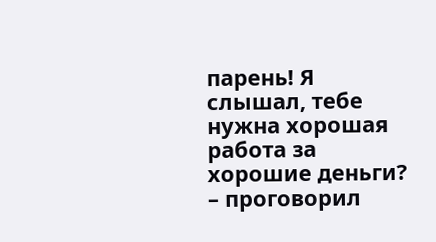парень! Я слышал, тебе нужна хорошая работа за хорошие деньги? – проговорил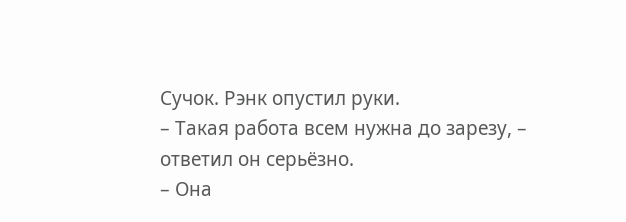Сучок. Рэнк опустил руки.
– Такая работа всем нужна до зарезу, – ответил он серьёзно.
– Она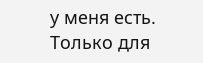у меня есть. Только для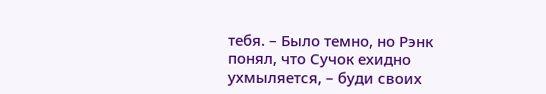тебя. – Было темно, но Рэнк понял, что Сучок ехидно ухмыляется, – буди своих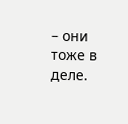– они тоже в деле.